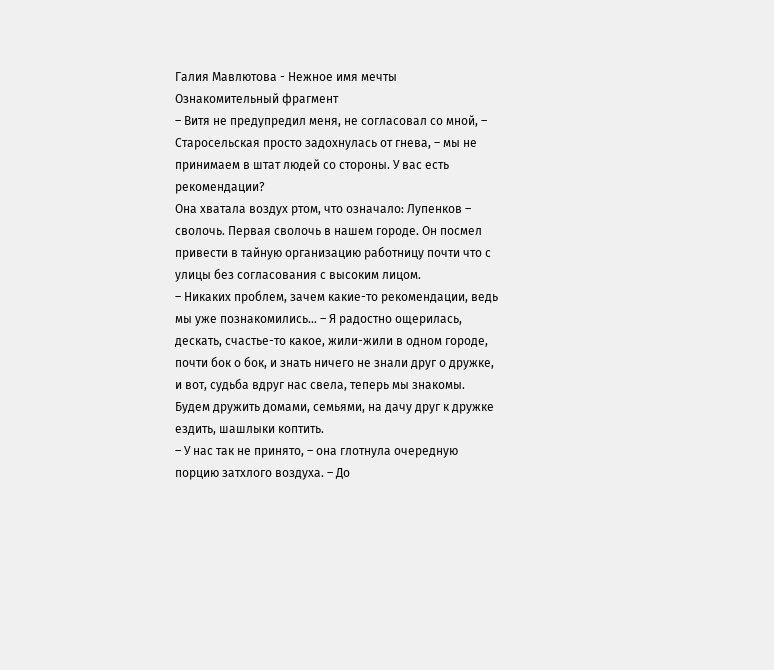Галия Мавлютова - Нежное имя мечты
Ознакомительный фрагмент
– Витя не предупредил меня, не согласовал со мной, – Старосельская просто задохнулась от гнева, – мы не принимаем в штат людей со стороны. У вас есть рекомендации?
Она хватала воздух ртом, что означало: Лупенков – сволочь. Первая сволочь в нашем городе. Он посмел привести в тайную организацию работницу почти что с улицы без согласования с высоким лицом.
– Никаких проблем, зачем какие-то рекомендации, ведь мы уже познакомились… – Я радостно ощерилась, дескать, счастье-то какое, жили-жили в одном городе, почти бок о бок, и знать ничего не знали друг о дружке, и вот, судьба вдруг нас свела, теперь мы знакомы. Будем дружить домами, семьями, на дачу друг к дружке ездить, шашлыки коптить.
– У нас так не принято, – она глотнула очередную порцию затхлого воздуха. – До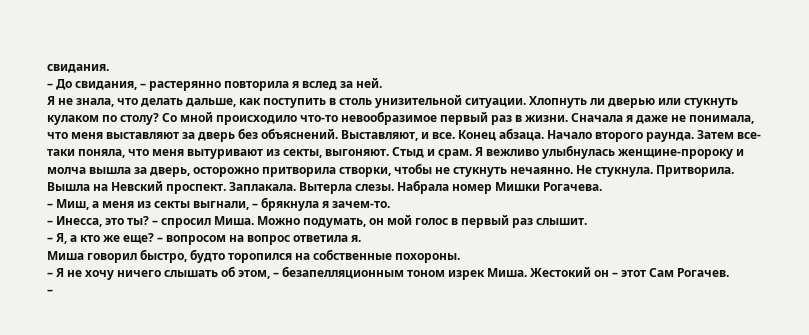свидания.
– До свидания, – растерянно повторила я вслед за ней.
Я не знала, что делать дальше, как поступить в столь унизительной ситуации. Хлопнуть ли дверью или стукнуть кулаком по столу? Со мной происходило что-то невообразимое первый раз в жизни. Сначала я даже не понимала, что меня выставляют за дверь без объяснений. Выставляют, и все. Конец абзаца. Начало второго раунда. Затем все-таки поняла, что меня вытуривают из секты, выгоняют. Стыд и срам. Я вежливо улыбнулась женщине-пророку и молча вышла за дверь, осторожно притворила створки, чтобы не стукнуть нечаянно. Не стукнула. Притворила. Вышла на Невский проспект. Заплакала. Вытерла слезы. Набрала номер Мишки Рогачева.
– Миш, а меня из секты выгнали, – брякнула я зачем-то.
– Инесса, это ты? – спросил Миша. Можно подумать, он мой голос в первый раз слышит.
– Я, а кто же еще? – вопросом на вопрос ответила я.
Миша говорил быстро, будто торопился на собственные похороны.
– Я не хочу ничего слышать об этом, – безапелляционным тоном изрек Миша. Жестокий он – этот Сам Рогачев.
–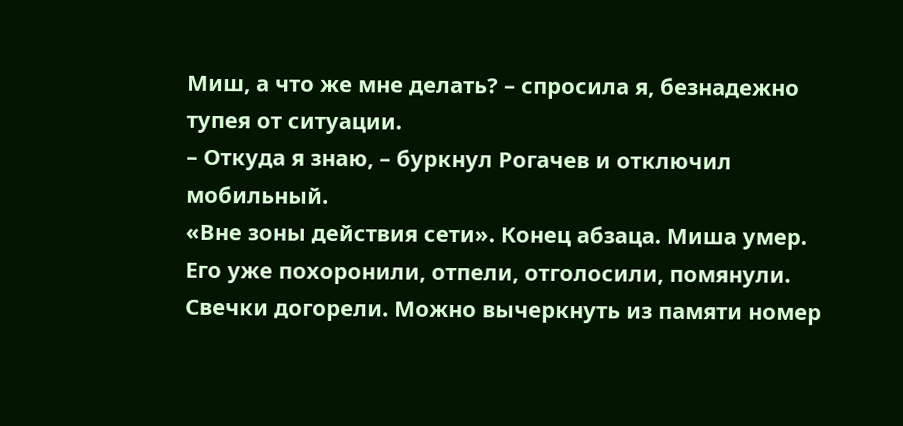Миш, а что же мне делать? – спросила я, безнадежно тупея от ситуации.
– Откуда я знаю, – буркнул Рогачев и отключил мобильный.
«Вне зоны действия сети». Конец абзаца. Миша умер. Его уже похоронили, отпели, отголосили, помянули. Свечки догорели. Можно вычеркнуть из памяти номер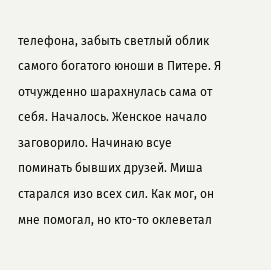телефона, забыть светлый облик самого богатого юноши в Питере. Я отчужденно шарахнулась сама от себя. Началось. Женское начало заговорило. Начинаю всуе поминать бывших друзей. Миша старался изо всех сил. Как мог, он мне помогал, но кто-то оклеветал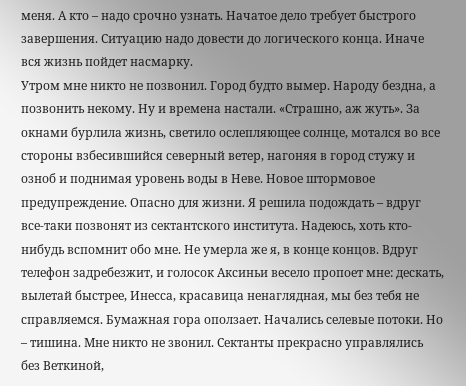меня. А кто – надо срочно узнать. Начатое дело требует быстрого завершения. Ситуацию надо довести до логического конца. Иначе вся жизнь пойдет насмарку.
Утром мне никто не позвонил. Город будто вымер. Народу бездна, а позвонить некому. Ну и времена настали. «Страшно, аж жуть». За окнами бурлила жизнь, светило ослепляющее солнце, мотался во все стороны взбесившийся северный ветер, нагоняя в город стужу и озноб и поднимая уровень воды в Неве. Новое штормовое предупреждение. Опасно для жизни. Я решила подождать – вдруг все-таки позвонят из сектантского института. Надеюсь, хоть кто-нибудь вспомнит обо мне. Не умерла же я, в конце концов. Вдруг телефон задребезжит, и голосок Аксиньи весело пропоет мне: дескать, вылетай быстрее, Инесса, красавица ненаглядная, мы без тебя не справляемся. Бумажная гора оползает. Начались селевые потоки. Но – тишина. Мне никто не звонил. Сектанты прекрасно управлялись без Веткиной,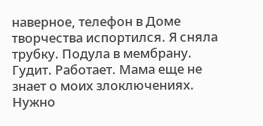наверное, телефон в Доме творчества испортился. Я сняла трубку. Подула в мембрану. Гудит. Работает. Мама еще не знает о моих злоключениях. Нужно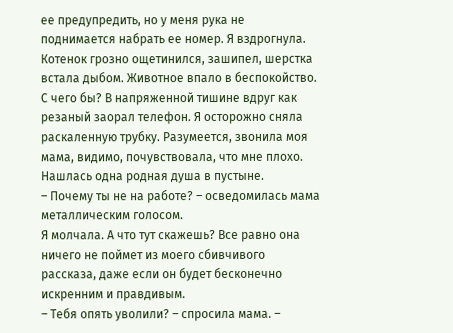ее предупредить, но у меня рука не поднимается набрать ее номер. Я вздрогнула. Котенок грозно ощетинился, зашипел, шерстка встала дыбом. Животное впало в беспокойство. С чего бы? В напряженной тишине вдруг как резаный заорал телефон. Я осторожно сняла раскаленную трубку. Разумеется, звонила моя мама, видимо, почувствовала, что мне плохо. Нашлась одна родная душа в пустыне.
– Почему ты не на работе? – осведомилась мама металлическим голосом.
Я молчала. А что тут скажешь? Все равно она ничего не поймет из моего сбивчивого рассказа, даже если он будет бесконечно искренним и правдивым.
– Тебя опять уволили? – спросила мама. –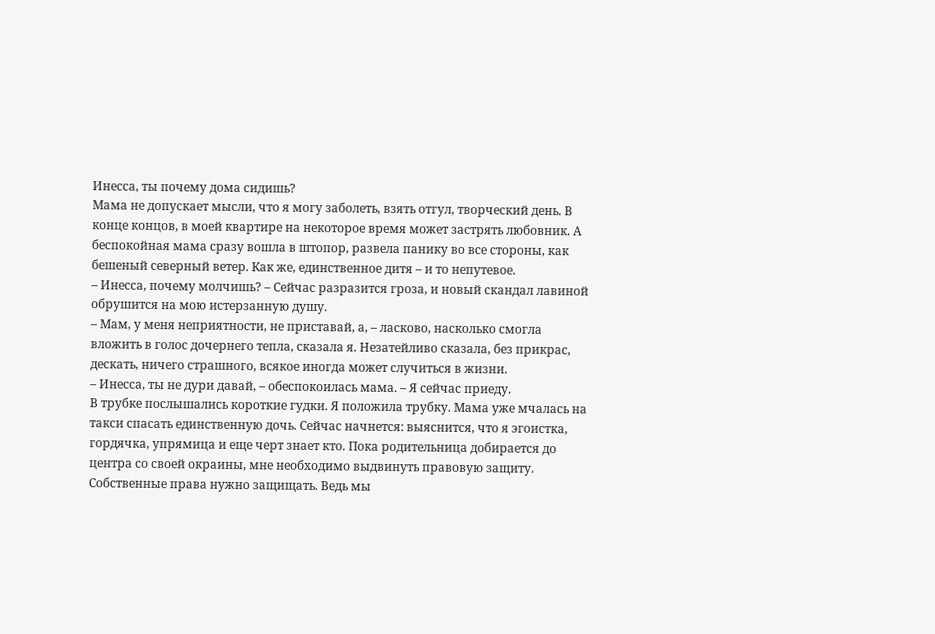Инесса, ты почему дома сидишь?
Мама не допускает мысли, что я могу заболеть, взять отгул, творческий день. В конце концов, в моей квартире на некоторое время может застрять любовник. А беспокойная мама сразу вошла в штопор, развела панику во все стороны, как бешеный северный ветер. Как же, единственное дитя – и то непутевое.
– Инесса, почему молчишь? – Сейчас разразится гроза, и новый скандал лавиной обрушится на мою истерзанную душу.
– Мам, у меня неприятности, не приставай, а, – ласково, насколько смогла вложить в голос дочернего тепла, сказала я. Незатейливо сказала, без прикрас, дескать, ничего страшного, всякое иногда может случиться в жизни.
– Инесса, ты не дури давай, – обеспокоилась мама. – Я сейчас приеду.
В трубке послышались короткие гудки. Я положила трубку. Мама уже мчалась на такси спасать единственную дочь. Сейчас начнется: выяснится, что я эгоистка, гордячка, упрямица и еще черт знает кто. Пока родительница добирается до центра со своей окраины, мне необходимо выдвинуть правовую защиту. Собственные права нужно защищать. Ведь мы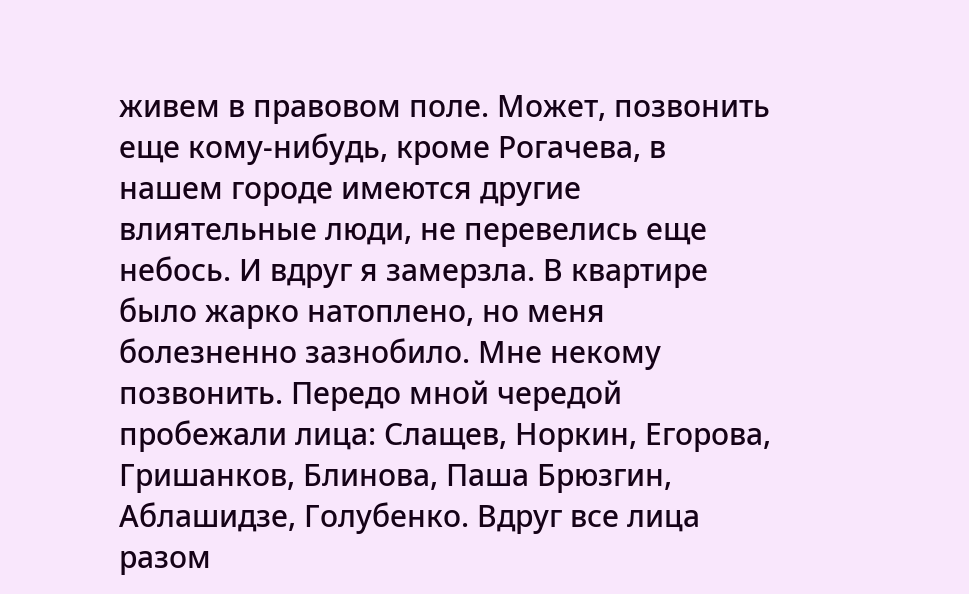живем в правовом поле. Может, позвонить еще кому-нибудь, кроме Рогачева, в нашем городе имеются другие влиятельные люди, не перевелись еще небось. И вдруг я замерзла. В квартире было жарко натоплено, но меня болезненно зазнобило. Мне некому позвонить. Передо мной чередой пробежали лица: Слащев, Норкин, Егорова, Гришанков, Блинова, Паша Брюзгин, Аблашидзе, Голубенко. Вдруг все лица разом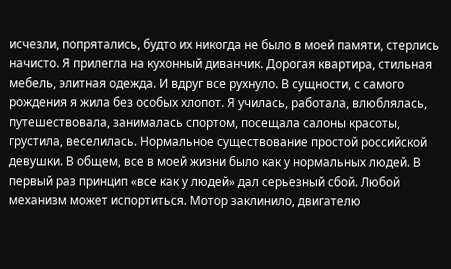исчезли, попрятались, будто их никогда не было в моей памяти, стерлись начисто. Я прилегла на кухонный диванчик. Дорогая квартира, стильная мебель, элитная одежда. И вдруг все рухнуло. В сущности, с самого рождения я жила без особых хлопот. Я училась, работала, влюблялась, путешествовала, занималась спортом, посещала салоны красоты, грустила, веселилась. Нормальное существование простой российской девушки. В общем, все в моей жизни было как у нормальных людей. В первый раз принцип «все как у людей» дал серьезный сбой. Любой механизм может испортиться. Мотор заклинило, двигателю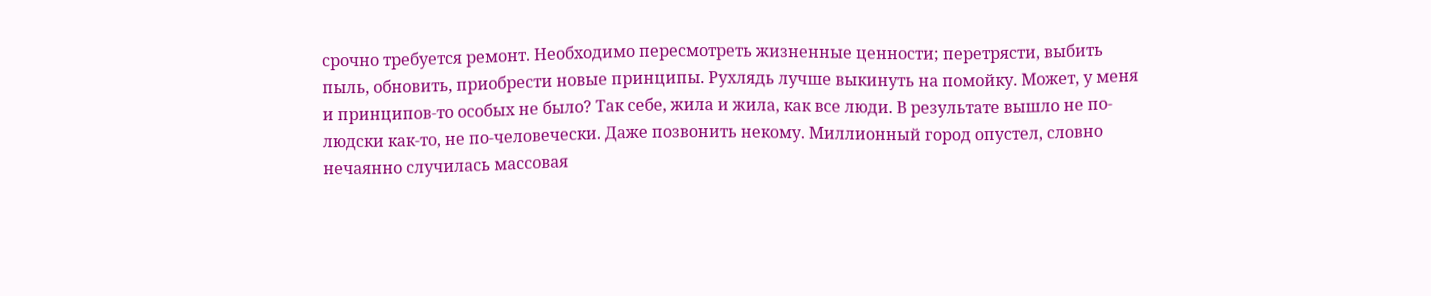срочно требуется ремонт. Необходимо пересмотреть жизненные ценности; перетрясти, выбить пыль, обновить, приобрести новые принципы. Рухлядь лучше выкинуть на помойку. Может, у меня и принципов-то особых не было? Так себе, жила и жила, как все люди. В результате вышло не по-людски как-то, не по-человечески. Даже позвонить некому. Миллионный город опустел, словно нечаянно случилась массовая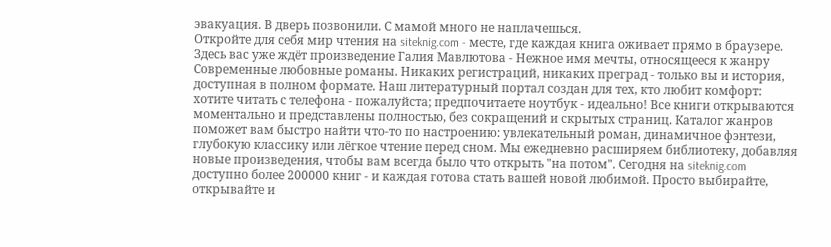эвакуация. В дверь позвонили. С мамой много не наплачешься.
Откройте для себя мир чтения на siteknig.com - месте, где каждая книга оживает прямо в браузере. Здесь вас уже ждёт произведение Галия Мавлютова - Нежное имя мечты, относящееся к жанру Современные любовные романы. Никаких регистраций, никаких преград - только вы и история, доступная в полном формате. Наш литературный портал создан для тех, кто любит комфорт: хотите читать с телефона - пожалуйста; предпочитаете ноутбук - идеально! Все книги открываются моментально и представлены полностью, без сокращений и скрытых страниц. Каталог жанров поможет вам быстро найти что-то по настроению: увлекательный роман, динамичное фэнтези, глубокую классику или лёгкое чтение перед сном. Мы ежедневно расширяем библиотеку, добавляя новые произведения, чтобы вам всегда было что открыть "на потом". Сегодня на siteknig.com доступно более 200000 книг - и каждая готова стать вашей новой любимой. Просто выбирайте, открывайте и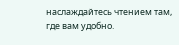наслаждайтесь чтением там, где вам удобно.